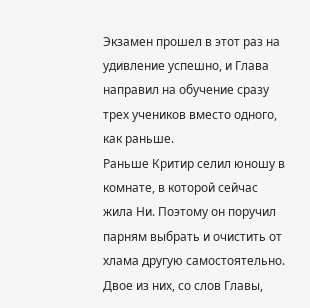Экзамен прошел в этот раз на удивление успешно, и Глава направил на обучение сразу трех учеников вместо одного, как раньше.
Раньше Критир селил юношу в комнате, в которой сейчас жила Ни. Поэтому он поручил парням выбрать и очистить от хлама другую самостоятельно.
Двое из них, со слов Главы,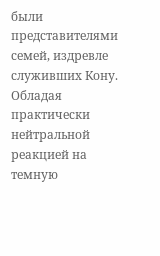были представителями семей, издревле служивших Кону. Обладая практически нейтральной реакцией на темную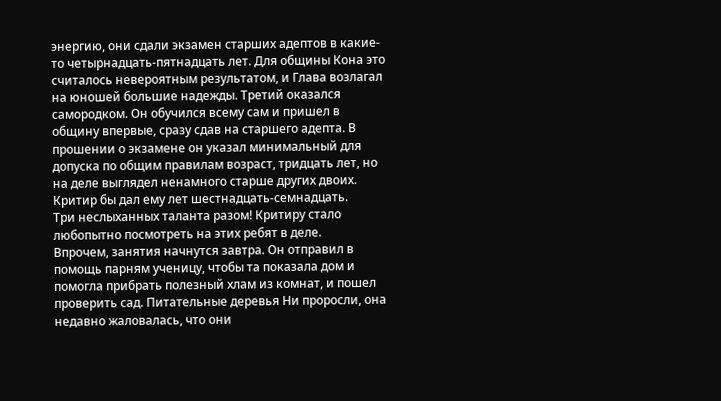энергию, они сдали экзамен старших адептов в какие-то четырнадцать-пятнадцать лет. Для общины Кона это считалось невероятным результатом, и Глава возлагал на юношей большие надежды. Третий оказался самородком. Он обучился всему сам и пришел в общину впервые, сразу сдав на старшего адепта. В прошении о экзамене он указал минимальный для допуска по общим правилам возраст, тридцать лет, но на деле выглядел ненамного старше других двоих. Критир бы дал ему лет шестнадцать-семнадцать.
Три неслыханных таланта разом! Критиру стало любопытно посмотреть на этих ребят в деле.
Впрочем, занятия начнутся завтра. Он отправил в помощь парням ученицу, чтобы та показала дом и помогла прибрать полезный хлам из комнат, и пошел проверить сад. Питательные деревья Ни проросли, она недавно жаловалась, что они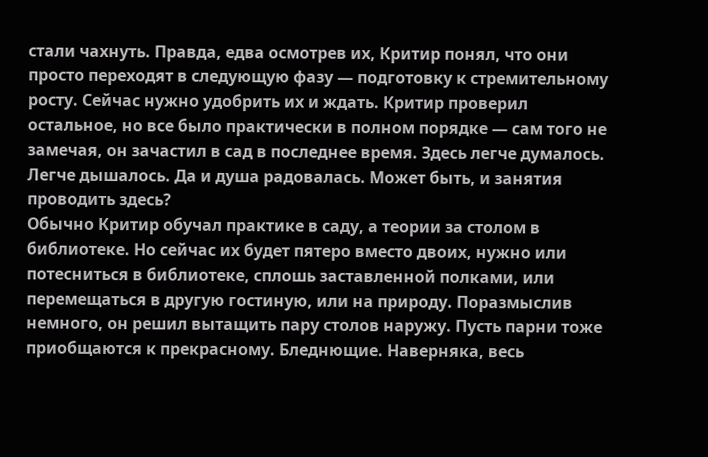стали чахнуть. Правда, едва осмотрев их, Критир понял, что они просто переходят в следующую фазу — подготовку к стремительному росту. Сейчас нужно удобрить их и ждать. Критир проверил остальное, но все было практически в полном порядке — сам того не замечая, он зачастил в сад в последнее время. Здесь легче думалось. Легче дышалось. Да и душа радовалась. Может быть, и занятия проводить здесь?
Обычно Критир обучал практике в саду, а теории за столом в библиотеке. Но сейчас их будет пятеро вместо двоих, нужно или потесниться в библиотеке, сплошь заставленной полками, или перемещаться в другую гостиную, или на природу. Поразмыслив немного, он решил вытащить пару столов наружу. Пусть парни тоже приобщаются к прекрасному. Бледнющие. Наверняка, весь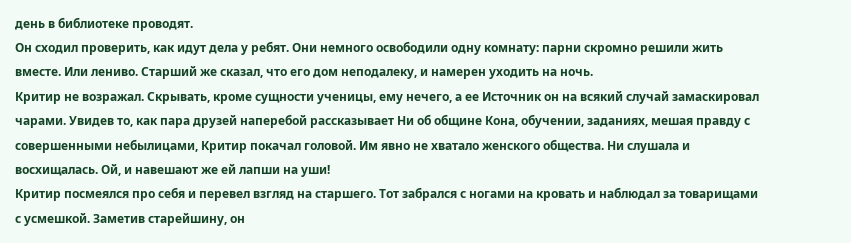день в библиотеке проводят.
Он сходил проверить, как идут дела у ребят. Они немного освободили одну комнату: парни скромно решили жить вместе. Или лениво. Старший же сказал, что его дом неподалеку, и намерен уходить на ночь.
Критир не возражал. Скрывать, кроме сущности ученицы, ему нечего, а ее Источник он на всякий случай замаскировал чарами. Увидев то, как пара друзей наперебой рассказывает Ни об общине Кона, обучении, заданиях, мешая правду с совершенными небылицами, Критир покачал головой. Им явно не хватало женского общества. Ни слушала и восхищалась. Ой, и навешают же ей лапши на уши!
Критир посмеялся про себя и перевел взгляд на старшего. Тот забрался с ногами на кровать и наблюдал за товарищами с усмешкой. Заметив старейшину, он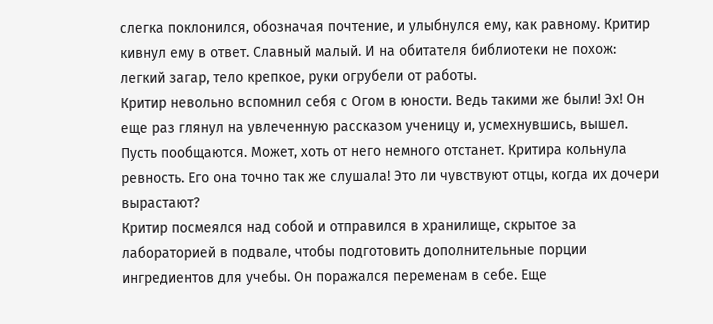слегка поклонился, обозначая почтение, и улыбнулся ему, как равному. Критир кивнул ему в ответ. Славный малый. И на обитателя библиотеки не похож: легкий загар, тело крепкое, руки огрубели от работы.
Критир невольно вспомнил себя с Огом в юности. Ведь такими же были! Эх! Он еще раз глянул на увлеченную рассказом ученицу и, усмехнувшись, вышел. Пусть пообщаются. Может, хоть от него немного отстанет. Критира кольнула ревность. Его она точно так же слушала! Это ли чувствуют отцы, когда их дочери вырастают?
Критир посмеялся над собой и отправился в хранилище, скрытое за лабораторией в подвале, чтобы подготовить дополнительные порции ингредиентов для учебы. Он поражался переменам в себе. Еще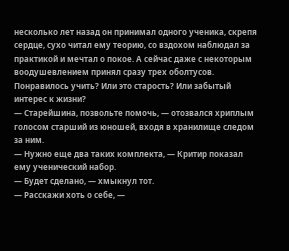несколько лет назад он принимал одного ученика, скрепя сердце, сухо читал ему теорию, со вздохом наблюдал за практикой и мечтал о покое. А сейчас даже с некоторым воодушевлением принял сразу трех оболтусов. Понравилось учить? Или это старость? Или забытый интерес к жизни?
— Старейшина, позвольте помочь, — отозвался хриплым голосом старший из юношей, входя в хранилище следом за ним.
— Нужно еще два таких комплекта, — Критир показал ему ученический набор.
— Будет сделано, — хмыкнул тот.
— Расскажи хоть о себе, —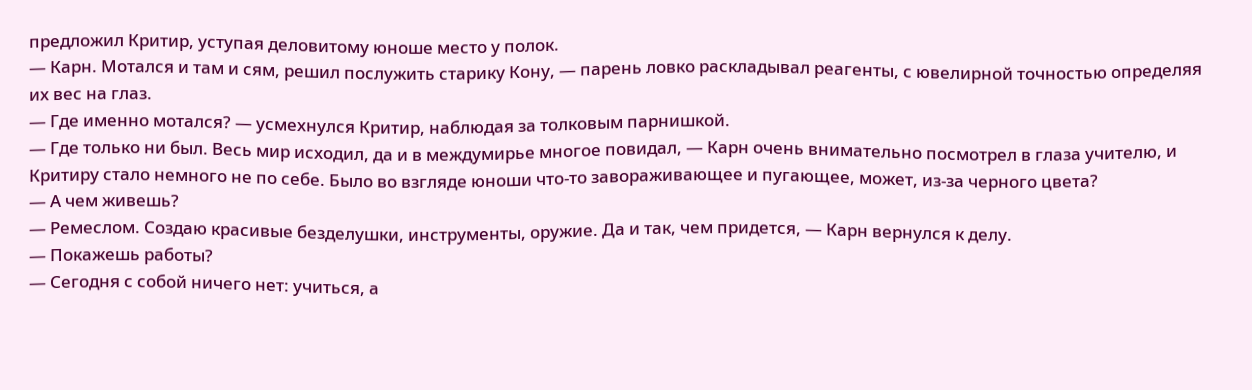предложил Критир, уступая деловитому юноше место у полок.
— Карн. Мотался и там и сям, решил послужить старику Кону, — парень ловко раскладывал реагенты, с ювелирной точностью определяя их вес на глаз.
— Где именно мотался? — усмехнулся Критир, наблюдая за толковым парнишкой.
— Где только ни был. Весь мир исходил, да и в междумирье многое повидал, — Карн очень внимательно посмотрел в глаза учителю, и Критиру стало немного не по себе. Было во взгляде юноши что-то завораживающее и пугающее, может, из-за черного цвета?
— А чем живешь?
— Ремеслом. Создаю красивые безделушки, инструменты, оружие. Да и так, чем придется, — Карн вернулся к делу.
— Покажешь работы?
— Сегодня с собой ничего нет: учиться, а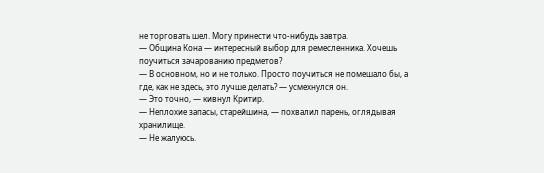не торговать шел. Могу принести что-нибудь завтра.
— Община Кона — интересный выбор для ремесленника. Хочешь поучиться зачарованию предметов?
— В основном, но и не только. Просто поучиться не помешало бы, а где, как не здесь, это лучше делать? — усмехнулся он.
— Это точно, — кивнул Критир.
— Неплохие запасы, старейшина, — похвалил парень, оглядывая хранилище.
— Не жалуюсь.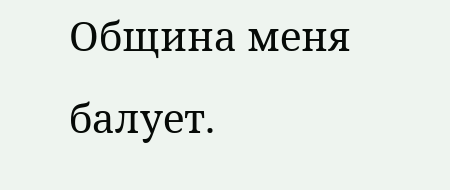Община меня балует.